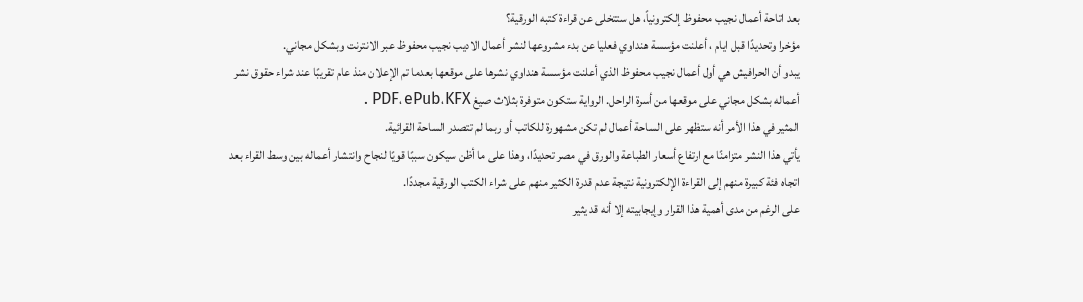بعد اتاحة أعمال نجيب محفوظ إلكترونياً، هل ستتخلى عن قراءة كتبه الورقية؟
مؤخرا وتحديدًا قبل ايام ، أعلنت مؤسسة هنداوي فعليا عن بدء مشروعها لنشر أعمال الاديب نجيب محفوظ عبر الانترنت وبشكل مجاني.
يبدو أن الحرافيش هي أول أعمال نجيب محفوظ الذي أعلنت مؤسسة هنداوي نشرها على موقعها بعدما تم الإعلان منذ عام تقريبًا عند شراء حقوق نشر أعماله بشكل مجاني على موقعها من أسرة الراحل. الرواية ستكون متوفرة بثلاث صيغ PDF، ePub،KFX .
المثير في هذا الأمر أنه ستظهر على الساحة أعمال لم تكن مشهورة للكاتب أو ربما لم تتصدر الساحة القرائية.
يأتي هذا النشر متزامنًا مع ارتفاع أسعار الطباعة والورق في مصر تحديدًا، وهذا على ما أظن سيكون سببًا قويًا لنجاح وانتشار أعماله بين وسط القراء بعد اتجاه فئة كبيرة منهم إلى القراءة الإلكترونية نتيجة عدم قدرة الكثير منهم على شراء الكتب الورقية مجددًا.
على الرغم من مدى أهمية هذا القرار وإيجابيته إلا أنه قد يثير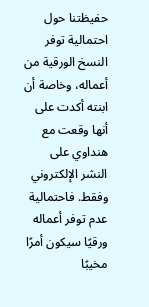حفيظتنا حول احتمالية توفر النسخ الورقية من أعماله، وخاصة أن ابنته أكدت على أنها وقعت مع هنداوي على النشر الإلكتروني وفقط. فاحتمالية عدم توفر أعماله ورقيًا سيكون أمرًا مخيبًا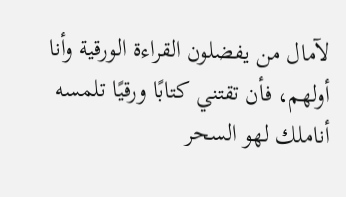لآمال من يفضلون القراءة الورقية وأنا أولهم، فأن تقتني كتابًا ورقيًا تلمسه أناملك لهو السحر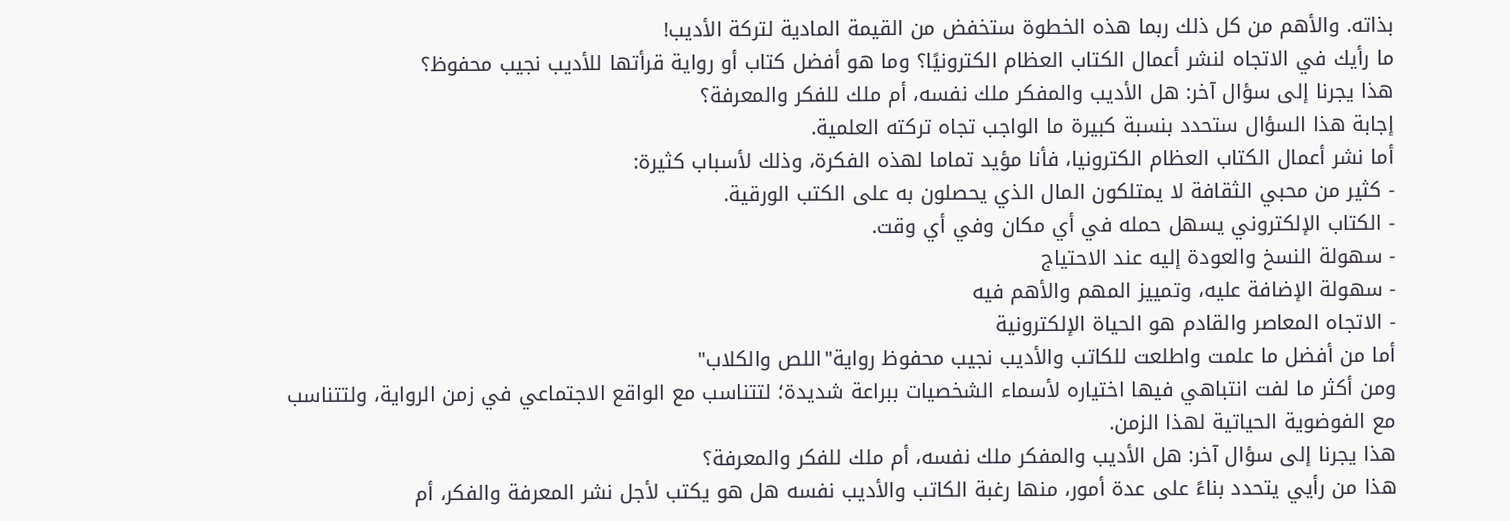بذاته. والأهم من كل ذلك ربما هذه الخطوة ستخفض من القيمة المادية لتركة الأديب!
ما رأيك في الاتجاه لنشر أعمال الكتاب العظام الكترونيًا؟ وما هو أفضل كتاب أو رواية قرأتها للأديب نجيب محفوظ؟
هذا يجرنا إلى سؤال آخر: هل الأديب والمفكر ملك نفسه، أم ملك للفكر والمعرفة؟
إجابة هذا السؤال ستحدد بنسبة كبيرة ما الواجب تجاه تركته العلمية.
أما نشر أعمال الكتاب العظام الكترونيا، فأنا مؤيد تماما لهذه الفكرة، وذلك لأسباب كثيرة:
- كثير من محبي الثقافة لا يمتلكون المال الذي يحصلون به على الكتب الورقية.
- الكتاب الإلكتروني يسهل حمله في أي مكان وفي أي وقت.
- سهولة النسخ والعودة إليه عند الاحتياج
- سهولة الإضافة عليه، وتمييز المهم والأهم فيه
- الاتجاه المعاصر والقادم هو الحياة الإلكترونية
أما من أفضل ما علمت واطلعت للكاتب والأديب نجيب محفوظ رواية"اللص والكلاب"
ومن أكثر ما لفت انتباهي فيها اختياره لأسماء الشخصيات ببراعة شديدة؛ لتتناسب مع الواقع الاجتماعي في زمن الرواية، ولتتناسب مع الفوضوية الحياتية لهذا الزمن.
هذا يجرنا إلى سؤال آخر: هل الأديب والمفكر ملك نفسه، أم ملك للفكر والمعرفة؟
هذا من رأيي يتحدد بناءً على عدة أمور، منها رغبة الكاتب والأديب نفسه هل هو يكتب لأجل نشر المعرفة والفكر، أم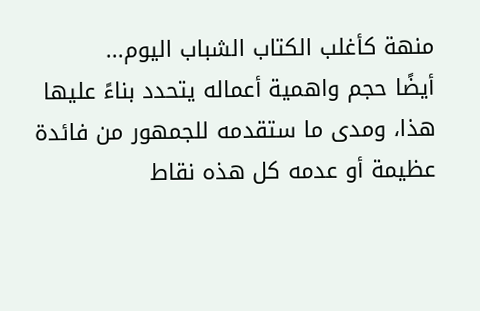منهة كأغلب الكتاب الشباب اليوم...
أيضًا حجم واهمية أعماله يتحدد بناءً عليها هذا، ومدى ما ستقدمه للجمهور من فائدة عظيمة أو عدمه كل هذه نقاط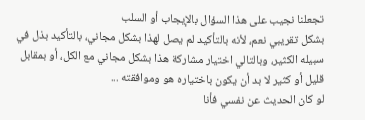تجعلنا نجيب على هذا السؤال بالإيجاب أو السلب
بشكل تقريبي نعم، لأنه بالتأكيد لم يصل لهذا بشكل مجاني، بالتأكيد بذل في سبيله الكثير، وبالتالي اختيار مشاركة هذا بشكل مجاني مع الكل، أو بمقابل قليل أو كثير لا بد أن يكون باختياره هو وموافقته ...
لو كان الحديث عن نفسي فأنا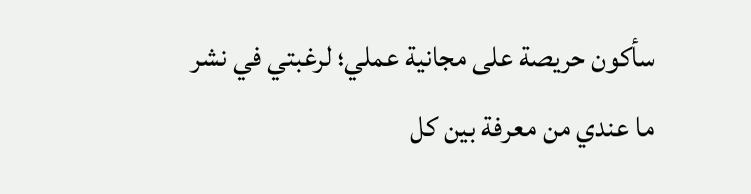سأكون حريصة على مجانية عملي؛ لرغبتي في نشر ما عندي من معرفة بين كل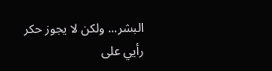البشر... ولكن لا يجوز حكر رأيي على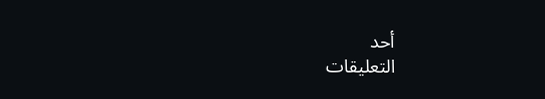أحد
التعليقات